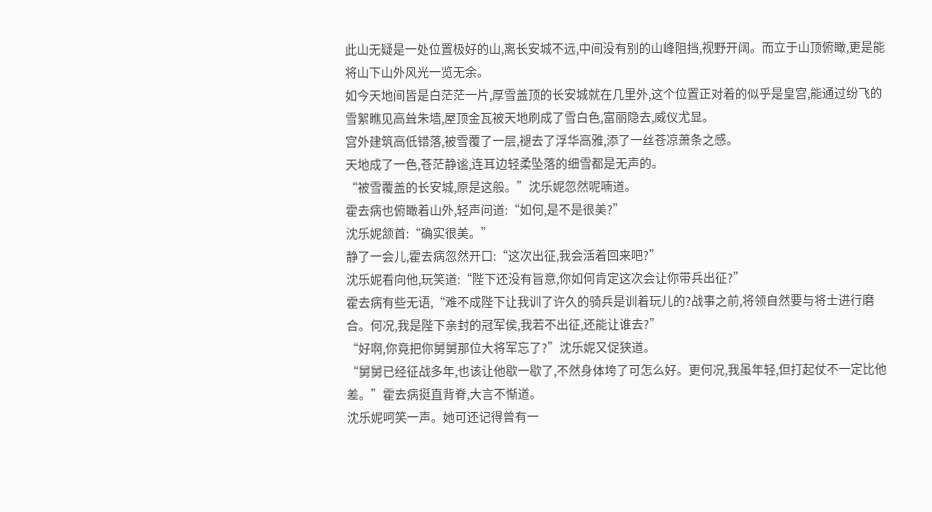此山无疑是一处位置极好的山,离长安城不远,中间没有别的山峰阻挡,视野开阔。而立于山顶俯瞰,更是能将山下山外风光一览无余。
如今天地间皆是白茫茫一片,厚雪盖顶的长安城就在几里外,这个位置正对着的似乎是皇宫,能通过纷飞的雪絮瞧见高耸朱墙,屋顶金瓦被天地刷成了雪白色,富丽隐去,威仪尤显。
宫外建筑高低错落,被雪覆了一层,褪去了浮华高雅,添了一丝苍凉萧条之感。
天地成了一色,苍茫静谧,连耳边轻柔坠落的细雪都是无声的。
“被雪覆盖的长安城,原是这般。”沈乐妮忽然呢喃道。
霍去病也俯瞰着山外,轻声问道:“如何,是不是很美?”
沈乐妮颔首:“确实很美。”
静了一会儿,霍去病忽然开口:“这次出征,我会活着回来吧?”
沈乐妮看向他,玩笑道:“陛下还没有旨意,你如何肯定这次会让你带兵出征?”
霍去病有些无语,“难不成陛下让我训了许久的骑兵是训着玩儿的?战事之前,将领自然要与将士进行磨合。何况,我是陛下亲封的冠军侯,我若不出征,还能让谁去?”
“好啊,你竟把你舅舅那位大将军忘了?”沈乐妮又促狭道。
“舅舅已经征战多年,也该让他歇一歇了,不然身体垮了可怎么好。更何况,我虽年轻,但打起仗不一定比他差。”霍去病挺直背脊,大言不惭道。
沈乐妮呵笑一声。她可还记得曾有一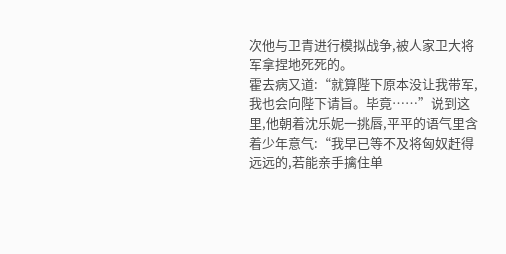次他与卫青进行模拟战争,被人家卫大将军拿捏地死死的。
霍去病又道:“就算陛下原本没让我带军,我也会向陛下请旨。毕竟……”说到这里,他朝着沈乐妮一挑唇,平平的语气里含着少年意气:“我早已等不及将匈奴赶得远远的,若能亲手擒住单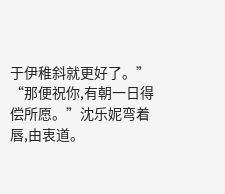于伊稚斜就更好了。”
“那便祝你,有朝一日得偿所愿。”沈乐妮弯着唇,由衷道。